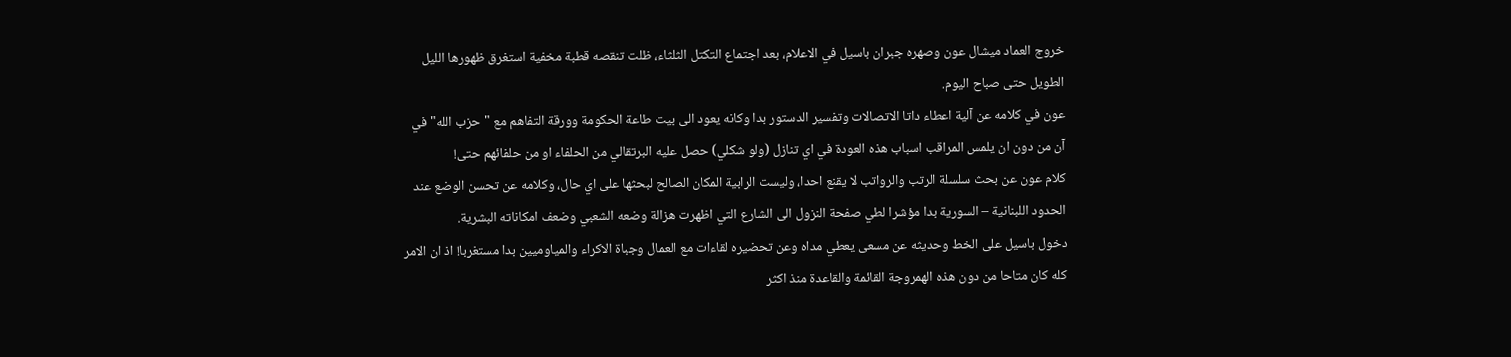خروج العماد ميشال عون وصهره جبران باسيل في الاعلام، بعد اجتماع التكتل الثلثاء، ظلت تنقصه قطبة مخفية استغرق ظهورها الليل الطويل حتى صباح اليوم.
عون في كلامه عن آلية اعطاء داتا الاتصالات وتفسير الدستور بدا وكانه يعود الى بيت طاعة الحكومة وورقة التفاهم مع "حزب الله" في آن من دون ان يلمس المراقب اسباب هذه العودة في اي تنازل (ولو شكلي) حصل عليه البرتقالي من الحلفاء او من حلفائهم حتى!
كلام عون عن بحث سلسلة الرتب والرواتب لا يقنع احدا، وليست الرابية المكان الصالح لبحثها على اي حال، وكلامه عن تحسن الوضع عند الحدود اللبنانية – السورية بدا مؤشرا لطي صفحة النزول الى الشارع التي اظهرت هزالة وضعه الشعبي وضعف امكاناته البشرية.
دخول باسيل على الخط وحديثه عن مسعى يعطي مداه وعن تحضيره لقاءات مع العمال وجباة الاكراء والمياوميين بدا مستغربا! اذ ان الامر كله كان متاحا من دون هذه الهمروجة القائمة والقاعدة منذ اكثر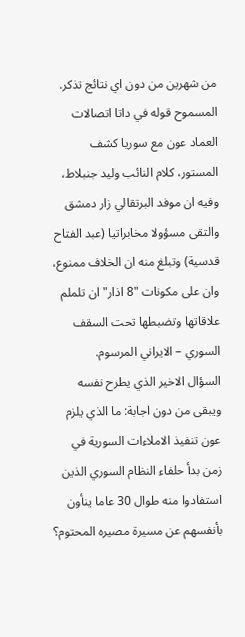من شهرين من دون اي نتائج تذكر.
المسموح قوله في داتا اتصالات العماد عون مع سوريا كشف المستور، كلام النائب وليد جنبلاط، وفيه ان موفد البرتقالي زار دمشق والتقى مسؤولا مخابراتيا (عبد الفتاح قدسية) وتبلغ منه ان الخلاف ممنوع، وان على مكونات "8 اذار" ان تلملم علاقاتها وتضبطها تحت السقف السوري – الايراني المرسوم.
السؤال الاخير الذي يطرح نفسه ويبقى من دون اجابة: ما الذي يلزم عون تنفيذ الاملاءات السورية في زمن بدأ حلفاء النظام السوري الذين استفادوا منه طوال 30 عاما ينأون بأنفسهم عن مسيرة مصيره المحتوم؟